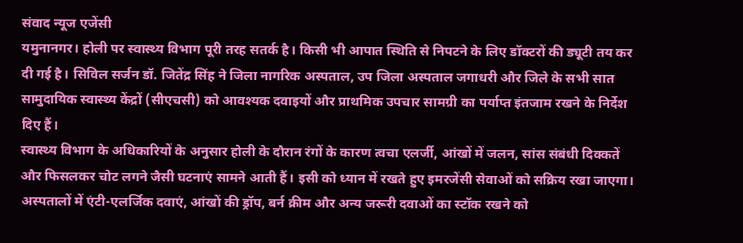संवाद न्यूज एजेंसी
यमुनानगर। होली पर स्वास्थ्य विभाग पूरी तरह सतर्क है। किसी भी आपात स्थिति से निपटने के लिए डॉक्टरों की ड्यूटी तय कर दी गई है। सिविल सर्जन डॉ. जितेंद्र सिंह ने जिला नागरिक अस्पताल, उप जिला अस्पताल जगाधरी और जिले के सभी सात सामुदायिक स्वास्थ्य केंद्रों (सीएचसी) को आवश्यक दवाइयों और प्राथमिक उपचार सामग्री का पर्याप्त इंतजाम रखने के निर्देश दिए हैं।
स्वास्थ्य विभाग के अधिकारियों के अनुसार होली के दौरान रंगों के कारण त्वचा एलर्जी, आंखों में जलन, सांस संबंधी दिक्कतें और फिसलकर चोट लगने जैसी घटनाएं सामने आती हैं। इसी को ध्यान में रखते हुए इमरजेंसी सेवाओं को सक्रिय रखा जाएगा। अस्पतालों में एंटी-एलर्जिक दवाएं, आंखों की ड्रॉप, बर्न क्रीम और अन्य जरूरी दवाओं का स्टॉक रखने को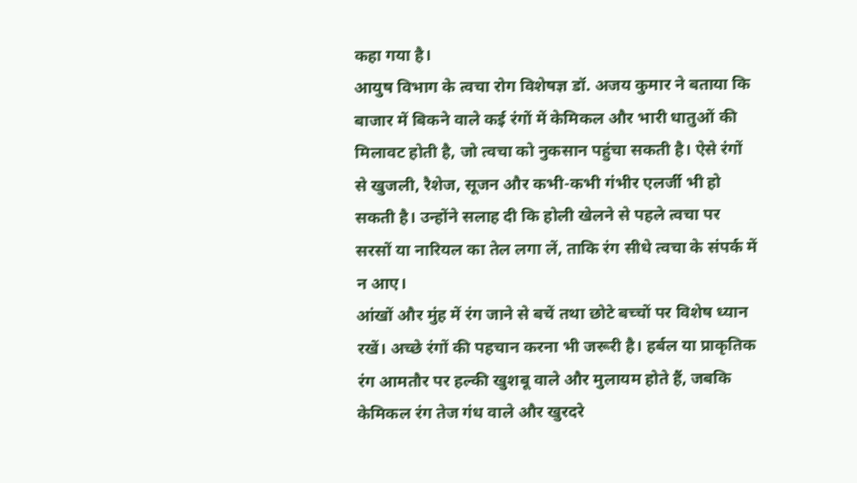कहा गया है।
आयुष विभाग के त्वचा रोग विशेषज्ञ डॉ. अजय कुमार ने बताया कि बाजार में बिकने वाले कई रंगों में केमिकल और भारी धातुओं की मिलावट होती है, जो त्वचा को नुकसान पहुंचा सकती है। ऐसे रंगों से खुजली, रैशेज, सूजन और कभी-कभी गंभीर एलर्जी भी हो सकती है। उन्होंने सलाह दी कि होली खेलने से पहले त्वचा पर सरसों या नारियल का तेल लगा लें, ताकि रंग सीधे त्वचा के संपर्क में न आए।
आंखों और मुंह में रंग जाने से बचें तथा छोटे बच्चों पर विशेष ध्यान रखें। अच्छे रंगों की पहचान करना भी जरूरी है। हर्बल या प्राकृतिक रंग आमतौर पर हल्की खुशबू वाले और मुलायम होते हैं, जबकि केमिकल रंग तेज गंध वाले और खुरदरे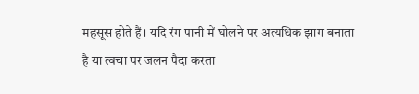महसूस होते हैं। यदि रंग पानी में घोलने पर अत्यधिक झाग बनाता है या त्वचा पर जलन पैदा करता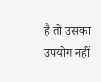है तो उसका उपयोग नहीं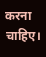करना चाहिए।